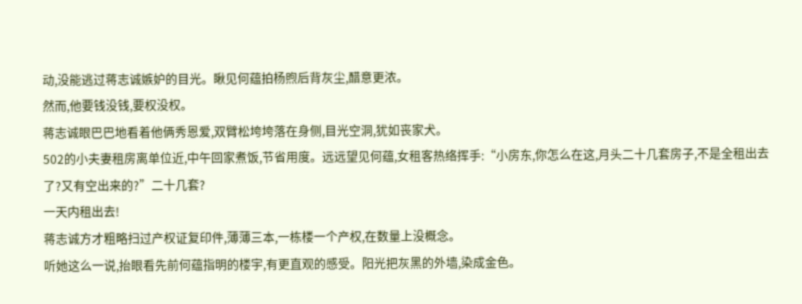动,没能逃过蒋志诚嫉妒的目光。瞅见何蕴拍杨煦后背灰尘,醋意更浓。
然而,他要钱没钱,要权没权。
蒋志诚眼巴巴地看着他俩秀恩爱,双臂松垮垮落在身侧,目光空洞,犹如丧家犬。
502的小夫妻租房离单位近,中午回家煮饭,节省用度。远远望见何蕴,女租客热络挥手:“小房东,你怎么在这,月头二十几套房子,不是全租出去了?又有空出来的?”二十几套?
一天内租出去!
蒋志诚方才粗略扫过产权证复印件,薄薄三本,一栋楼一个产权,在数量上没概念。
听她这么一说,抬眼看先前何蕴指明的楼宇,有更直观的感受。阳光把灰黑的外墙,染成金色。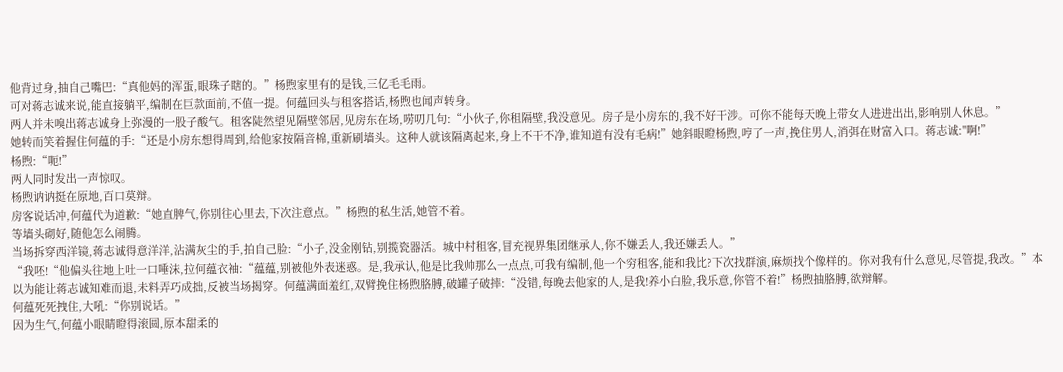他背过身,抽自己嘴巴:“真他妈的浑蛋,眼珠子瞎的。”杨煦家里有的是钱,三亿毛毛雨。
可对蒋志诚来说,能直接躺平,编制在巨款面前,不值一提。何蕴回头与租客搭话,杨煦也闻声转身。
两人并未嗅出蒋志诚身上弥漫的一股子酸气。租客陡然望见隔壁邻居,见房东在场,唠叨几句:“小伙子,你租隔壁,我没意见。房子是小房东的,我不好干涉。可你不能每天晚上带女人进进出出,影响别人休息。”
她转而笑着握住何蕴的手:“还是小房东想得周到,给他家按隔音棉,重新刷墙头。这种人就该隔离起来,身上不干不净,谁知道有没有毛病!”她斜眼瞪杨煦,哼了一声,挽住男人,消弭在财富入口。蒋志诚:"啊!”
杨煦:“呃!”
两人同时发出一声惊叹。
杨煦讷讷挺在原地,百口莫辩。
房客说话冲,何蕴代为道歉:“她直脾气,你别往心里去,下次注意点。”杨煦的私生活,她管不着。
等墙头砌好,随他怎么闹腾。
当场拆穿西洋镜,蒋志诚得意洋洋,沾满灰尘的手,拍自己脸:“小子,没金刚钻,别揽瓷器活。城中村租客,冒充视界集团继承人,你不嫌丢人,我还嫌丢人。”
“我呸!“他偏头往地上吐一口唾沫,拉何蕴衣袖:“蕴蕴,别被他外表迷惑。是,我承认,他是比我帅那么一点点,可我有编制,他一个穷租客,能和我比?下次找群演,麻烦找个像样的。你对我有什么意见,尽管提,我改。”本以为能让蒋志诚知难而退,未料弄巧成拙,反被当场揭穿。何蕴满面羞红,双臂挽住杨煦胳膊,破罐子破摔:“没错,每晚去他家的人,是我!养小白脸,我乐意,你管不着!”杨煦抽胳膊,欲辩解。
何蕴死死拽住,大吼:“你别说话。”
因为生气,何蕴小眼睛瞪得滚圆,原本甜柔的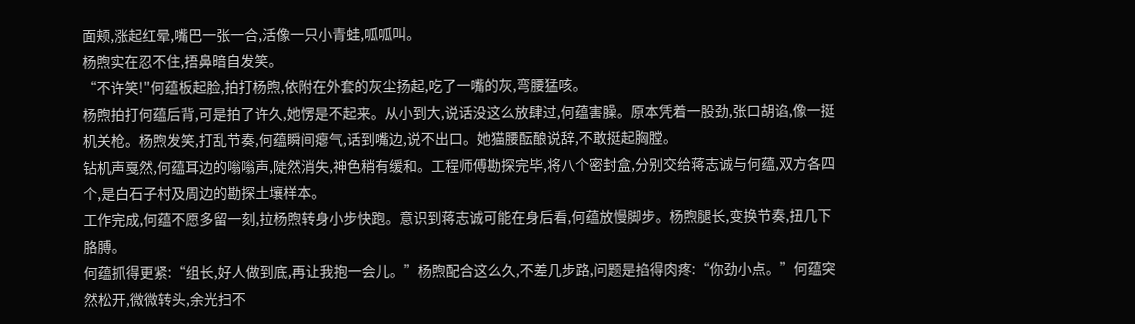面颊,涨起红晕,嘴巴一张一合,活像一只小青蛙,呱呱叫。
杨煦实在忍不住,捂鼻暗自发笑。
“不许笑!"何蕴板起脸,拍打杨煦,依附在外套的灰尘扬起,吃了一嘴的灰,弯腰猛咳。
杨煦拍打何蕴后背,可是拍了许久,她愣是不起来。从小到大,说话没这么放肆过,何蕴害臊。原本凭着一股劲,张口胡谄,像一挺机关枪。杨煦发笑,打乱节奏,何蕴瞬间瘪气,话到嘴边,说不出口。她猫腰酝酿说辞,不敢挺起胸膛。
钻机声戛然,何蕴耳边的嗡嗡声,陡然消失,神色稍有缓和。工程师傅勘探完毕,将八个密封盒,分别交给蒋志诚与何蕴,双方各四个,是白石子村及周边的勘探土壤样本。
工作完成,何蕴不愿多留一刻,拉杨煦转身小步快跑。意识到蒋志诚可能在身后看,何蕴放慢脚步。杨煦腿长,变换节奏,扭几下胳膊。
何蕴抓得更紧:“组长,好人做到底,再让我抱一会儿。”杨煦配合这么久,不差几步路,问题是掐得肉疼:“你劲小点。”何蕴突然松开,微微转头,余光扫不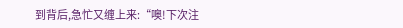到背后,急忙又缠上来:“噢!下次注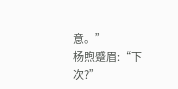意。”
杨煦蹙眉:“下次?”